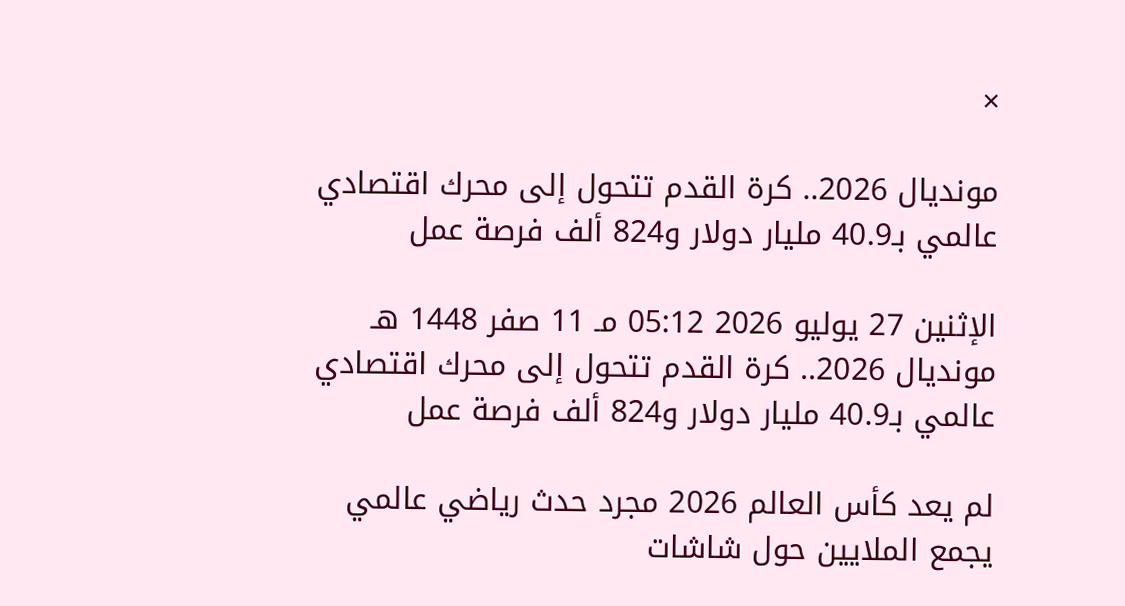×

مونديال 2026.. كرة القدم تتحول إلى محرك اقتصادي عالمي بـ40.9 مليار دولار و824 ألف فرصة عمل

الإثنين 27 يوليو 2026 05:12 مـ 11 صفر 1448 هـ
مونديال 2026.. كرة القدم تتحول إلى محرك اقتصادي عالمي بـ40.9 مليار دولار و824 ألف فرصة عمل

لم يعد كأس العالم 2026 مجرد حدث رياضي عالمي يجمع الملايين حول شاشات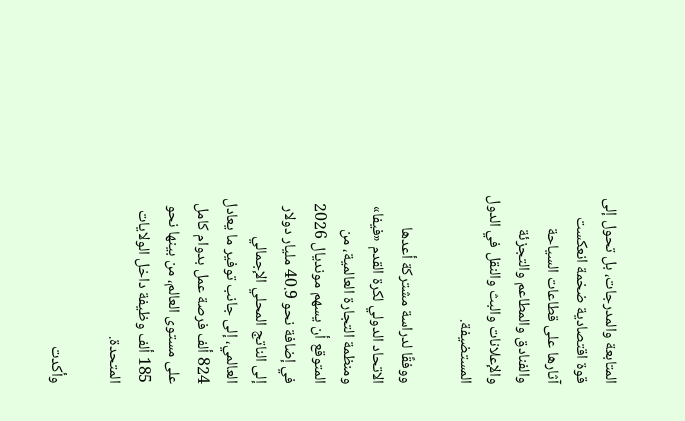المتابعة والمدرجات، بل تحول إلى قوة اقتصادية ضخمة انعكست آثارها على قطاعات السياحة والفنادق والمطاعم والتجزئة والإعلانات والبث والنقل في الدول المستضيفة.

ووفقًا لدراسة مشتركة أعدها الاتحاد الدولي لكرة القدم «فيفا» ومنظمة التجارة العالمية، من المتوقع أن يسهم مونديال 2026 في إضافة نحو 40.9 مليار دولار إلى الناتج المحلي الإجمالي العالمي، إلى جانب توفير ما يعادل 824 ألف فرصة عمل بدوام كامل على مستوى العالم، من بينها نحو 185 ألف وظيفة داخل الولايات المتحدة.

وأكدت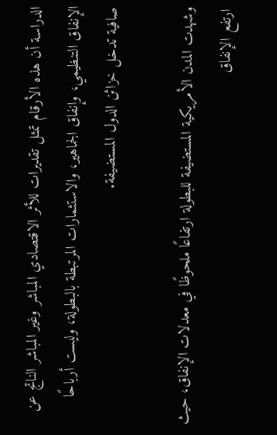الدراسة أن هذه الأرقام تمثل تقديرات للأثر الاقتصادي المباشر وغير المباشر الناتج عن الإنفاق التنظيمي، وإنفاق الجماهير، والاستثمارات المرتبطة بالبطولة، وليست أرباحًا صافية تدخل خزائن الدول المستضيفة.

وشهدت المدن الأمريكية المستضيفة للبطولة ارتفاعًا ملحوظًا في معدلات الإنفاق، حيث ارتفع الإنفاق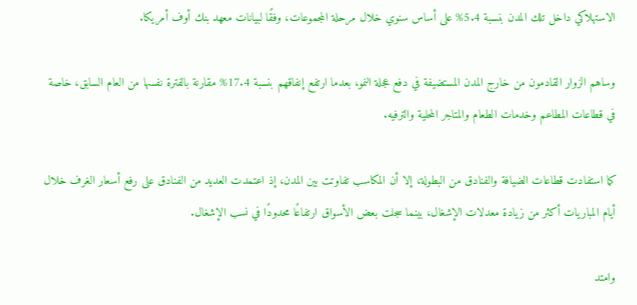الاستهلاكي داخل تلك المدن بنسبة 5.4% على أساس سنوي خلال مرحلة المجموعات، وفقًا لبيانات معهد بنك أوف أمريكا.

وساهم الزوار القادمون من خارج المدن المستضيفة في دفع عجلة النمو، بعدما ارتفع إنفاقهم بنسبة 17.4% مقارنة بالفترة نفسها من العام السابق، خاصة في قطاعات المطاعم وخدمات الطعام والمتاجر المحلية والترفيه.

كما استفادت قطاعات الضيافة والفنادق من البطولة، إلا أن المكاسب تفاوتت بين المدن، إذ اعتمدت العديد من الفنادق على رفع أسعار الغرف خلال أيام المباريات أكثر من زيادة معدلات الإشغال، بينما سجلت بعض الأسواق ارتفاعًا محدودًا في نسب الإشغال.

وامتد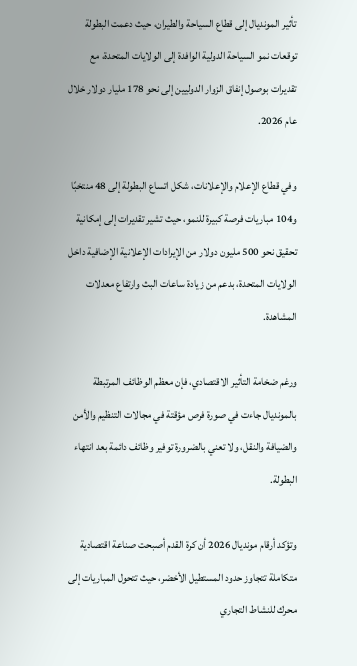تأثير المونديال إلى قطاع السياحة والطيران، حيث دعمت البطولة توقعات نمو السياحة الدولية الوافدة إلى الولايات المتحدة، مع تقديرات بوصول إنفاق الزوار الدوليين إلى نحو 178 مليار دولار خلال عام 2026.

وفي قطاع الإعلام والإعلانات، شكل اتساع البطولة إلى 48 منتخبًا و104 مباريات فرصة كبيرة للنمو، حيث تشير تقديرات إلى إمكانية تحقيق نحو 500 مليون دولار من الإيرادات الإعلانية الإضافية داخل الولايات المتحدة، بدعم من زيادة ساعات البث وارتفاع معدلات المشاهدة.

ورغم ضخامة التأثير الاقتصادي، فإن معظم الوظائف المرتبطة بالمونديال جاءت في صورة فرص مؤقتة في مجالات التنظيم والأمن والضيافة والنقل، ولا تعني بالضرورة توفير وظائف دائمة بعد انتهاء البطولة.

وتؤكد أرقام مونديال 2026 أن كرة القدم أصبحت صناعة اقتصادية متكاملة تتجاوز حدود المستطيل الأخضر، حيث تتحول المباريات إلى محرك للنشاط التجاري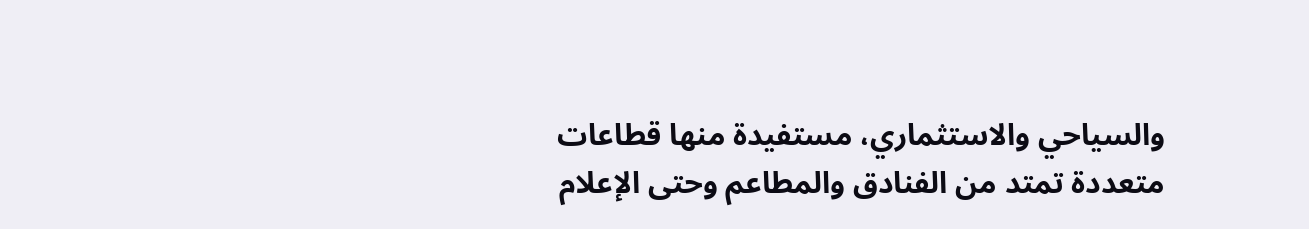والسياحي والاستثماري، مستفيدة منها قطاعات متعددة تمتد من الفنادق والمطاعم وحتى الإعلام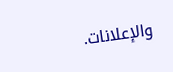والإعلانات.